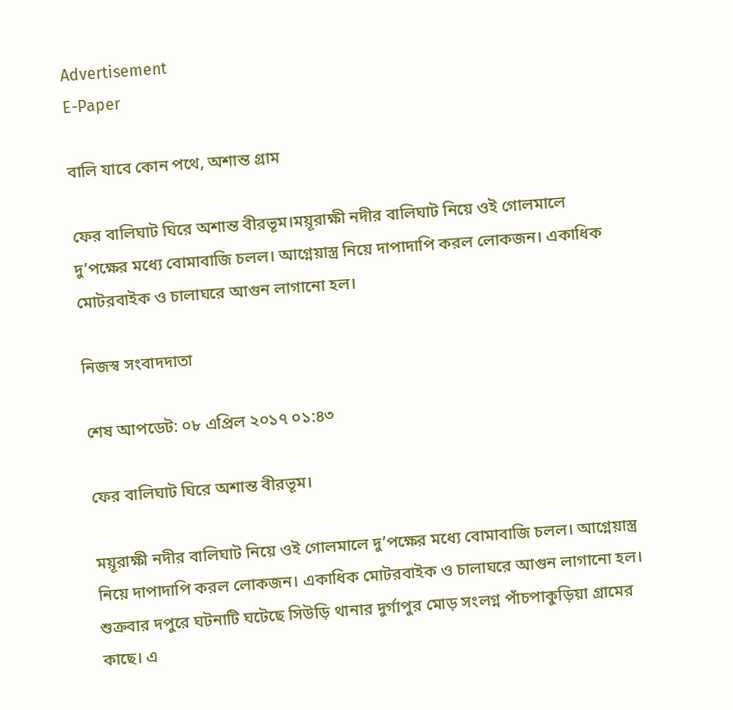Advertisement
E-Paper

বালি যাবে কোন পথে, অশান্ত গ্রাম

ফের বালিঘাট ঘিরে অশান্ত বীরভূম।ময়ূরাক্ষী নদীর বালিঘাট নিয়ে ওই গোলমালে দু’পক্ষের মধ্যে বোমাবাজি চলল। আগ্নেয়াস্ত্র নিয়ে দাপাদাপি করল লোকজন। একাধিক মোটরবাইক ও চালাঘরে আগুন লাগানো হল।

নিজস্ব সংবাদদাতা

শেষ আপডেট: ০৮ এপ্রিল ২০১৭ ০১:৪৩

ফের বালিঘাট ঘিরে অশান্ত বীরভূম।

ময়ূরাক্ষী নদীর বালিঘাট নিয়ে ওই গোলমালে দু’পক্ষের মধ্যে বোমাবাজি চলল। আগ্নেয়াস্ত্র নিয়ে দাপাদাপি করল লোকজন। একাধিক মোটরবাইক ও চালাঘরে আগুন লাগানো হল। শুক্রবার দপুরে ঘটনাটি ঘটেছে সিউড়ি থানার দুর্গাপুর মোড় সংলগ্ন পাঁচপাকুড়িয়া গ্রামের কাছে। এ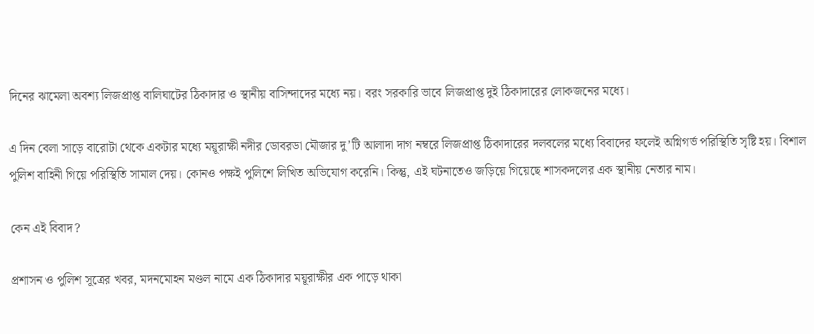দিনের ঝামেলা অবশ্য লিজপ্রাপ্ত বালিঘাটের ঠিকাদার ও স্থানীয় বাসিন্দাদের মধ্যে নয়। বরং সরকারি ভাবে লিজপ্রাপ্ত দুই ঠিকাদারের লোকজনের মধ্যে।

এ দিন বেলা সাড়ে বারোটা থেকে একটার মধ্যে ময়ূরাক্ষী নদীর ডোবরডা মৌজার দু’টি আলাদা দাগ নম্বরে লিজপ্রাপ্ত ঠিকাদারের দলবলের মধ্যে বিবাদের ফলেই অগ্নিগর্ভ পরিস্থিতি সৃষ্টি হয়। বিশাল পুলিশ বাহিনী গিয়ে পরিস্থিতি সামাল দেয়। কোনও পক্ষই পুলিশে লিখিত অভিযোগ করেনি। কিন্তু, এই ঘটনাতেও জড়িয়ে গিয়েছে শাসকদলের এক স্থানীয় নেতার নাম।

কেন এই বিবাদ?

প্রশাসন ও পুলিশ সূত্রের খবর, মদনমোহন মণ্ডল নামে এক ঠিকাদার ময়ূরাক্ষীর এক পাড়ে থাকা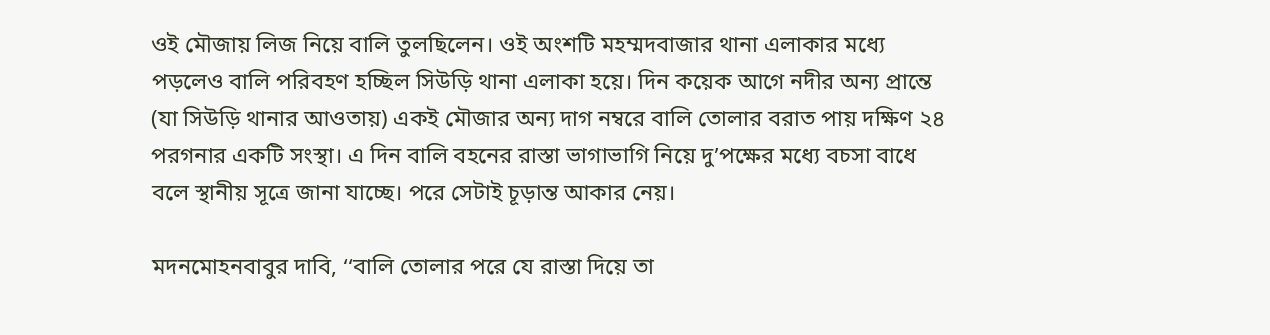ওই মৌজায় লিজ নিয়ে বালি তুলছিলেন। ওই অংশটি মহম্মদবাজার থানা এলাকার মধ্যে পড়লেও বালি পরিবহণ হচ্ছিল সিউড়ি থানা এলাকা হয়ে। দিন কয়েক আগে নদীর অন্য প্রান্তে (যা সিউড়ি থানার আওতায়) একই মৌজার অন্য দাগ নম্বরে বালি তোলার বরাত পায় দক্ষিণ ২৪ পরগনার একটি সংস্থা। এ দিন বালি বহনের রাস্তা ভাগাভাগি নিয়ে দু’পক্ষের মধ্যে বচসা বাধে বলে স্থানীয় সূত্রে জানা যাচ্ছে। পরে সেটাই চূড়ান্ত আকার নেয়।

মদনমোহনবাবুর দাবি, ‘‘বালি তোলার পরে যে রাস্তা দিয়ে তা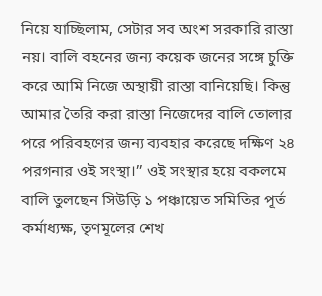নিয়ে যাচ্ছিলাম, সেটার সব অংশ সরকারি রাস্তা নয়। বালি বহনের জন্য কয়েক জনের সঙ্গে চুক্তি করে আমি নিজে অস্থায়ী রাস্তা বানিয়েছি। কিন্তু আমার তৈরি করা রাস্তা নিজেদের বালি তোলার পরে পরিবহণের জন্য ব্যবহার করেছে দক্ষিণ ২৪ পরগনার ওই সংস্থা।’’ ওই সংস্থার হয়ে বকলমে বালি তুলছেন সিউড়ি ১ পঞ্চায়েত সমিতির পূর্ত কর্মাধ্যক্ষ, তৃণমূলের শেখ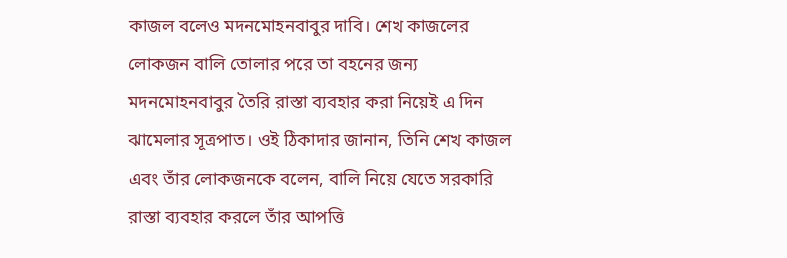কাজল বলেও মদনমোহনবাবুর দাবি। শেখ কাজলের লোকজন বালি তোলার পরে তা বহনের জন্য মদনমোহনবাবুর তৈরি রাস্তা ব্যবহার করা নিয়েই এ দিন ঝামেলার সূত্রপাত। ওই ঠিকাদার জানান, তিনি শেখ কাজল এবং তাঁর লোকজনকে বলেন, বালি নিয়ে যেতে সরকারি রাস্তা ব্যবহার করলে তাঁর আপত্তি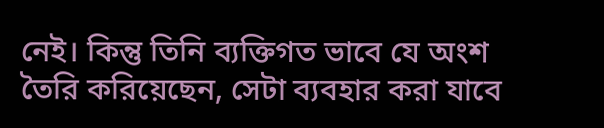নেই। কিন্তু তিনি ব্যক্তিগত ভাবে যে অংশ তৈরি করিয়েছেন, সেটা ব্যবহার করা যাবে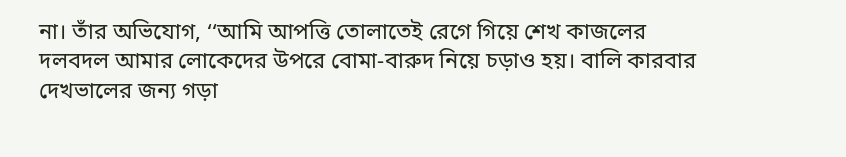না। তাঁর অভিযোগ, ‘‘আমি আপত্তি তোলাতেই রেগে গিয়ে শেখ কাজলের দলবদল আমার লোকেদের উপরে বোমা-বারুদ নিয়ে চড়াও হয়। বালি কারবার দেখভালের জন্য গড়া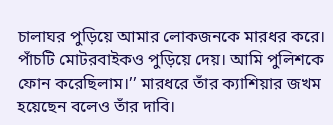চালাঘর পুড়িয়ে আমার লোকজনকে মারধর করে। পাঁচটি মোটরবাইকও পুড়িয়ে দেয়। আমি পুলিশকে ফোন করেছিলাম।’’ মারধরে তাঁর ক্যাশিয়ার জখম হয়েছেন বলেও তাঁর দাবি।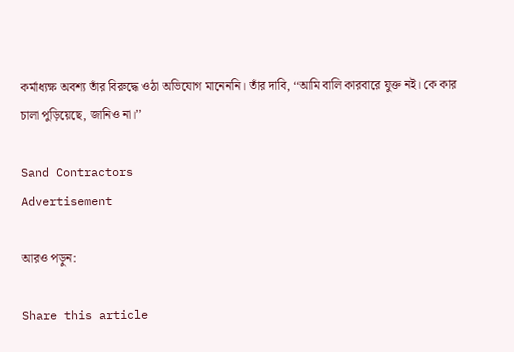কর্মাধ্যক্ষ অবশ্য তাঁর বিরুদ্ধে ওঠা অভিযোগ মানেননি। তাঁর দাবি, ‘‘আমি বালি কারবারে যুক্ত নই। কে কার চালা পুড়িয়েছে, জানিও না।’’

Sand Contractors
Advertisement

আরও পড়ুন:

Share this article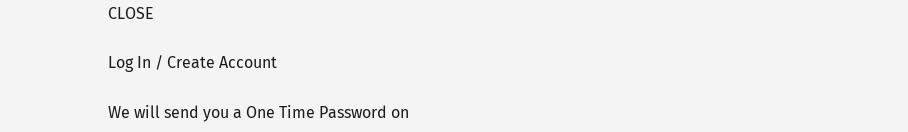CLOSE

Log In / Create Account

We will send you a One Time Password on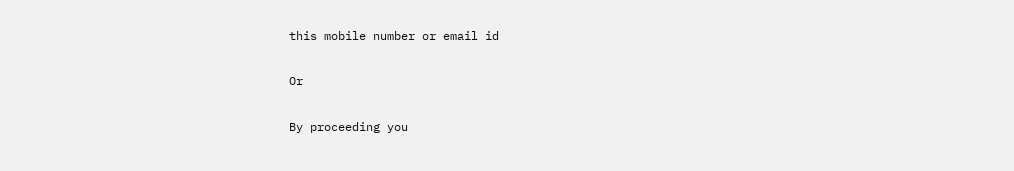this mobile number or email id

Or

By proceeding you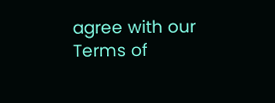agree with our Terms of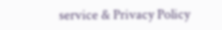service & Privacy Policy